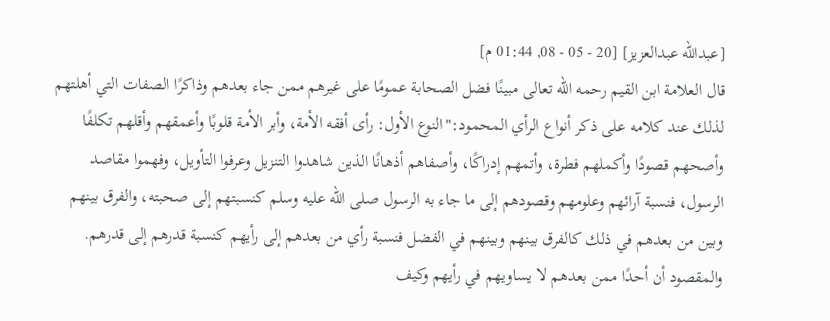[عبدالله عبدالعزيز] [20 - 05 - 08, 01:44 م]
قال العلامة ابن القيم رحمه الله تعالى مبينًا فضل الصحابة عمومًا على غيرهم ممن جاء بعدهم وذاكرًا الصفات التي أهلتهم لذلك عند كلامه على ذكر أنواع الرأي المحمود:"النوع الأول: رأى أفقه الأمة، وأبر الأمة قلوبًا وأعمقهم وأقلهم تكلفًا وأصحهم قصودًا وأكملهم فطرة، وأتمهم إدراكًا، وأصفاهم أذهانًا الذين شاهدوا التنزيل وعرفوا التأويل، وفهموا مقاصد الرسول، فنسبة آرائهم وعلومهم وقصودهم إلى ما جاء به الرسول صلى الله عليه وسلم كنسبتهم إلى صحبته، والفرق بينهم وبين من بعدهم في ذلك كالفرق بينهم وبينهم في الفضل فنسبة رأي من بعدهم إلى رأيهم كنسبة قدرهم إلى قدرهم. والمقصود أن أحدًا ممن بعدهم لا يساويهم في رأيهم وكيف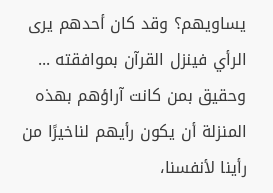يساويهم؟ وقد كان أحدهم يرى الرأي فينزل القرآن بموافقته ... وحقيق بمن كانت آراؤهم بهذه المنزلة أن يكون رأيهم لناخيرًا من رأينا لأنفسنا،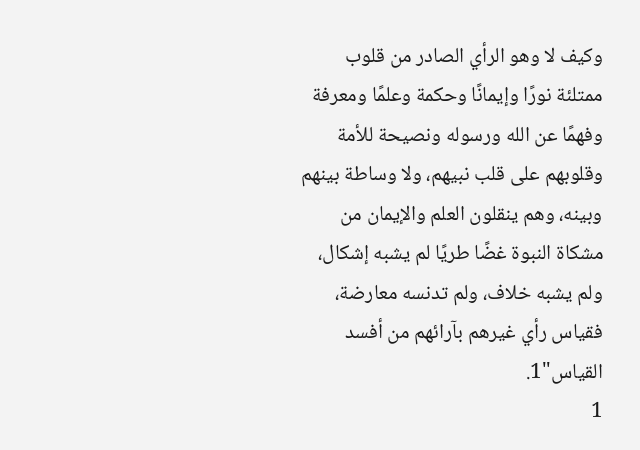وكيف لا وهو الرأي الصادر من قلوب ممتلئة نورًا وإيمانًا وحكمة وعلمًا ومعرفة وفهمًا عن الله ورسوله ونصيحة للأمة وقلوبهم على قلب نبيهم، ولا وساطة بينهم وبينه، وهم ينقلون العلم والإيمان من مشكاة النبوة غضًا طريًا لم يشبه إشكال، ولم يشبه خلاف، ولم تدنسه معارضة، فقياس رأي غيرهم بآرائهم من أفسد القياس"1.
1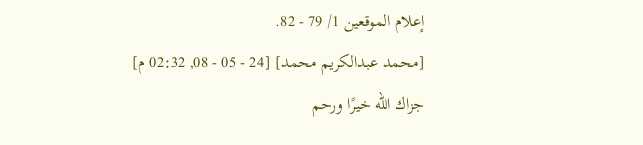إعلام الموقعين 1/ 79 - 82.
[محمد عبدالكريم محمد] [24 - 05 - 08, 02:32 م]
جزاك الله خيرًا ورحم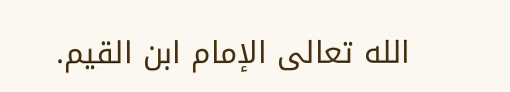الله تعالى الإمام ابن القيم.